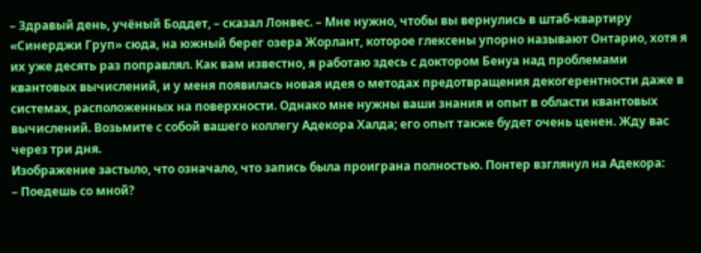– Здравый день, учёный Боддет, – сказал Лонвес. – Мне нужно, чтобы вы вернулись в штаб-квартиру «Синерджи Груп» сюда, на южный берег озера Жорлант, которое глексены упорно называют Онтарио, хотя я их уже десять раз поправлял. Как вам известно, я работаю здесь с доктором Бенуа над проблемами квантовых вычислений, и у меня появилась новая идея о методах предотвращения декогерентности даже в системах, расположенных на поверхности. Однако мне нужны ваши знания и опыт в области квантовых вычислений. Возьмите с собой вашего коллегу Адекора Халда; его опыт также будет очень ценен. Жду вас через три дня.
Изображение застыло, что означало, что запись была проиграна полностью. Понтер взглянул на Адекора:
– Поедешь со мной?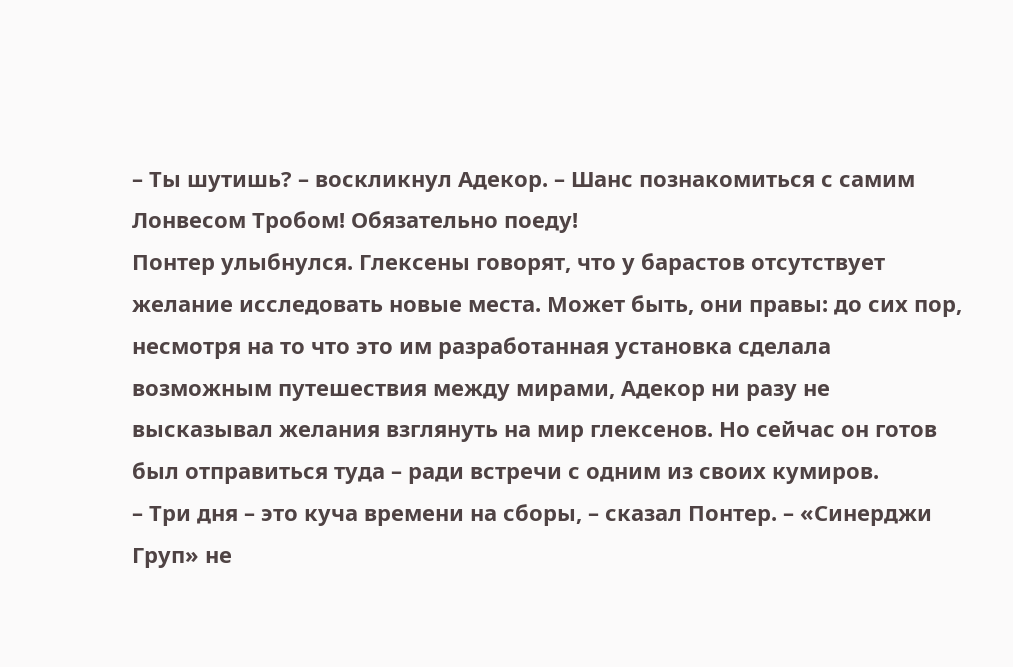– Ты шутишь? – воскликнул Адекор. – Шанс познакомиться с самим Лонвесом Тробом! Обязательно поеду!
Понтер улыбнулся. Глексены говорят, что у барастов отсутствует желание исследовать новые места. Может быть, они правы: до сих пор, несмотря на то что это им разработанная установка сделала возможным путешествия между мирами, Адекор ни разу не высказывал желания взглянуть на мир глексенов. Но сейчас он готов был отправиться туда – ради встречи с одним из своих кумиров.
– Три дня – это куча времени на сборы, – сказал Понтер. – «Синерджи Груп» не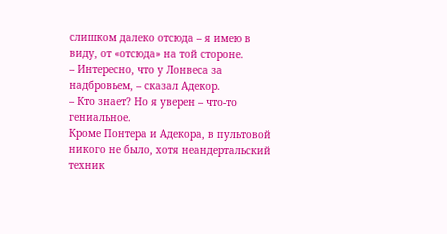слишком далеко отсюда – я имею в виду, от «отсюда» на той стороне.
– Интересно, что у Лонвеса за надбровьем, – сказал Адекор.
– Кто знает? Но я уверен – что-то гениальное.
Кроме Понтера и Адекора, в пультовой никого не было, хотя неандертальский техник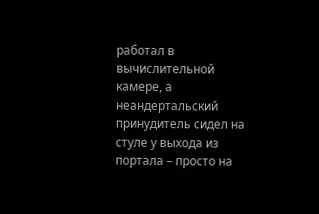работал в вычислительной камере, а неандертальский принудитель сидел на стуле у выхода из портала – просто на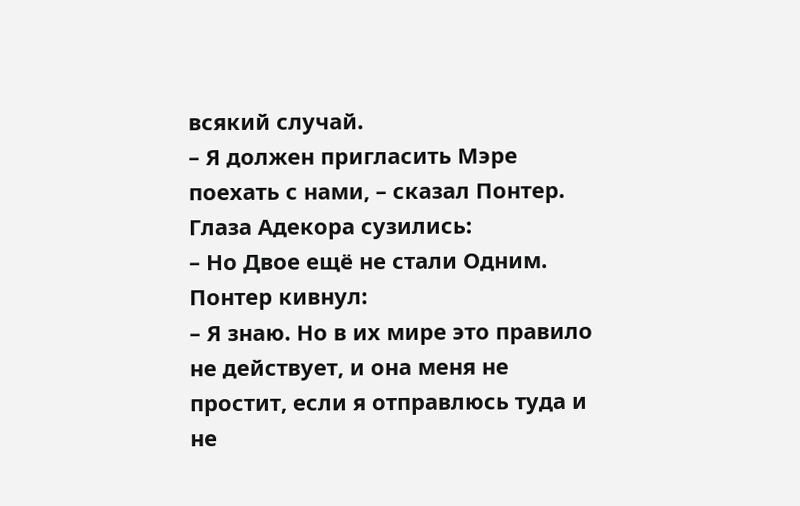всякий случай.
– Я должен пригласить Мэре поехать с нами, – сказал Понтер.
Глаза Адекора сузились:
– Но Двое ещё не стали Одним.
Понтер кивнул:
– Я знаю. Но в их мире это правило не действует, и она меня не простит, если я отправлюсь туда и не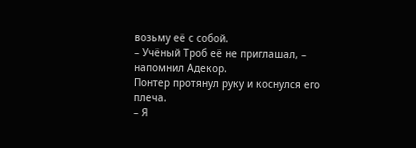возьму её с собой.
– Учёный Троб её не приглашал, – напомнил Адекор.
Понтер протянул руку и коснулся его плеча.
– Я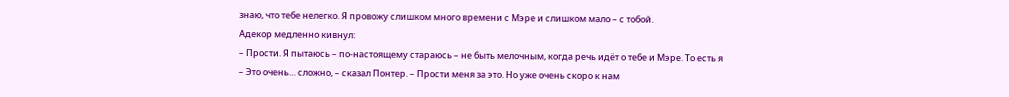знаю, что тебе нелегко. Я провожу слишком много времени с Мэре и слишком мало – с тобой.
Адекор медленно кивнул:
– Прости. Я пытаюсь – по-настоящему стараюсь – не быть мелочным, когда речь идёт о тебе и Мэре. То есть я
– Это очень… сложно, – сказал Понтер. – Прости меня за это. Но уже очень скоро к нам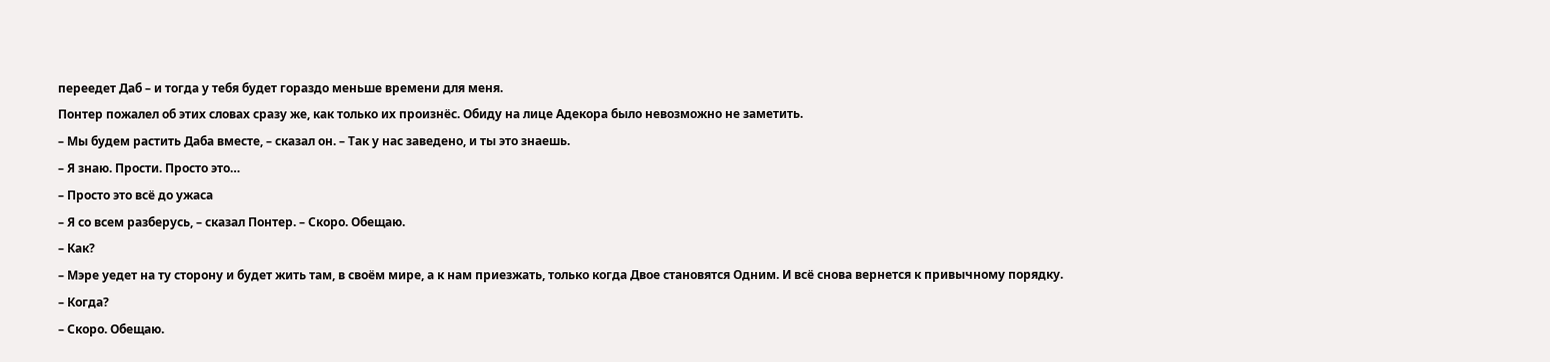переедет Даб – и тогда у тебя будет гораздо меньше времени для меня.
Понтер пожалел об этих словах сразу же, как только их произнёс. Обиду на лице Адекора было невозможно не заметить.
– Мы будем растить Даба вместе, – сказал он. – Так у нас заведено, и ты это знаешь.
– Я знаю. Прости. Просто это…
– Просто это всё до ужаса
– Я со всем разберусь, – сказал Понтер. – Скоро. Обещаю.
– Как?
– Мэре уедет на ту сторону и будет жить там, в своём мире, а к нам приезжать, только когда Двое становятся Одним. И всё снова вернется к привычному порядку.
– Когда?
– Скоро. Обещаю.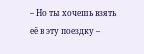– Но ты хочешь взять её в эту поездку –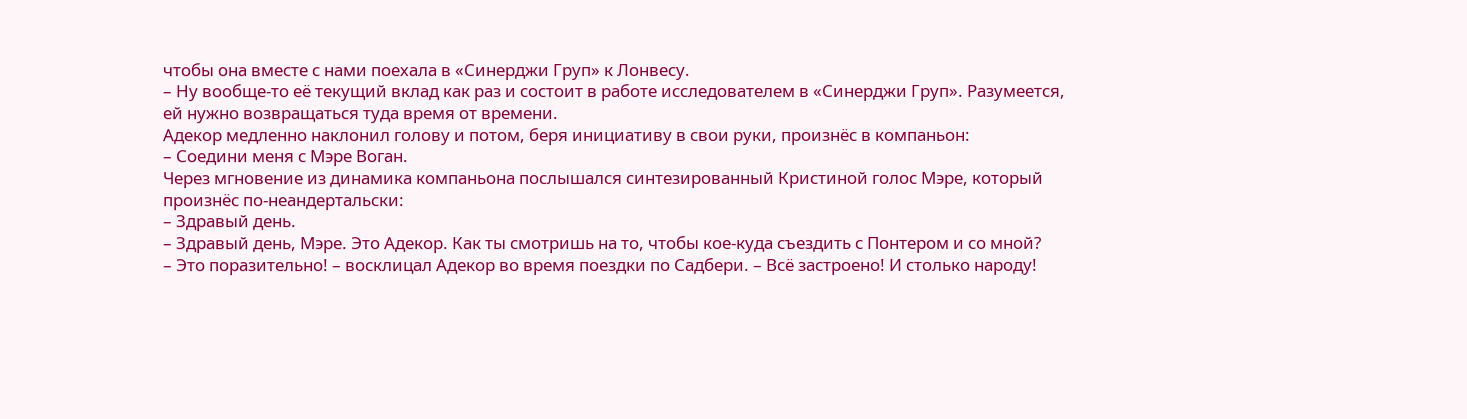чтобы она вместе с нами поехала в «Синерджи Груп» к Лонвесу.
– Ну вообще-то её текущий вклад как раз и состоит в работе исследователем в «Синерджи Груп». Разумеется, ей нужно возвращаться туда время от времени.
Адекор медленно наклонил голову и потом, беря инициативу в свои руки, произнёс в компаньон:
– Соедини меня с Мэре Воган.
Через мгновение из динамика компаньона послышался синтезированный Кристиной голос Мэре, который произнёс по-неандертальски:
– Здравый день.
– Здравый день, Мэре. Это Адекор. Как ты смотришь на то, чтобы кое-куда съездить с Понтером и со мной?
– Это поразительно! – восклицал Адекор во время поездки по Садбери. – Всё застроено! И столько народу!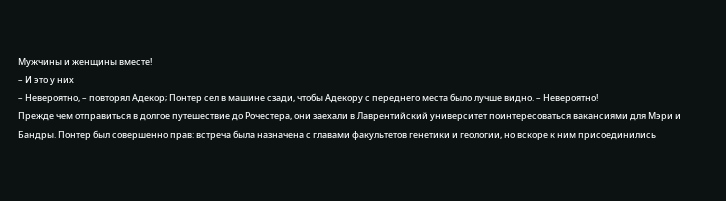Мужчины и женщины вместе!
– И это у них
– Невероятно, – повторял Адекор; Понтер сел в машине сзади, чтобы Адекору с переднего места было лучше видно. – Невероятно!
Прежде чем отправиться в долгое путешествие до Рочестера, они заехали в Лаврентийский университет поинтересоваться вакансиями для Мэри и Бандры. Понтер был совершенно прав: встреча была назначена с главами факультетов генетики и геологии, но вскоре к ним присоединились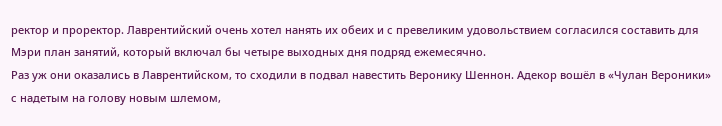ректор и проректор. Лаврентийский очень хотел нанять их обеих и с превеликим удовольствием согласился составить для Мэри план занятий, который включал бы четыре выходных дня подряд ежемесячно.
Раз уж они оказались в Лаврентийском, то сходили в подвал навестить Веронику Шеннон. Адекор вошёл в «Чулан Вероники» с надетым на голову новым шлемом,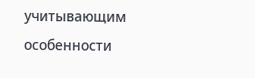учитывающим особенности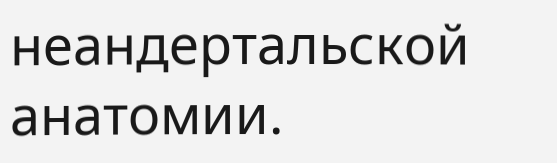неандертальской анатомии.